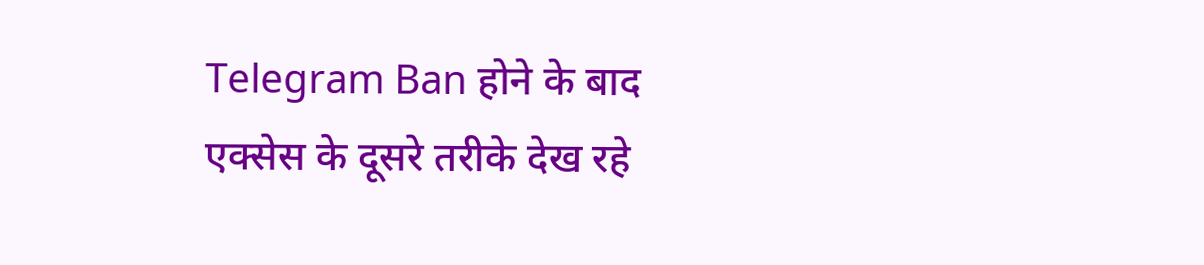Telegram Ban होने के बाद एक्सेस के दूसरे तरीके देख रहे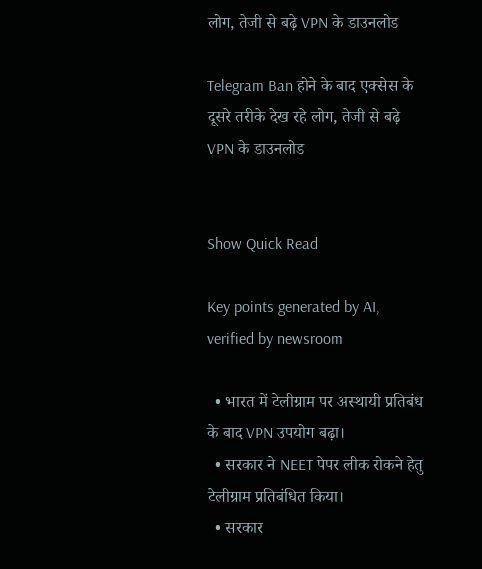लोग, तेजी से बढ़े VPN के डाउनलोड

Telegram Ban होने के बाद एक्सेस के दूसरे तरीके देख रहे लोग, तेजी से बढ़े VPN के डाउनलोड


Show Quick Read

Key points generated by AI, verified by newsroom

  • भारत में टेलीग्राम पर अस्थायी प्रतिबंध के बाद VPN उपयोग बढ़ा।
  • सरकार ने NEET पेपर लीक रोकने हेतु टेलीग्राम प्रतिबंधित किया।
  • सरकार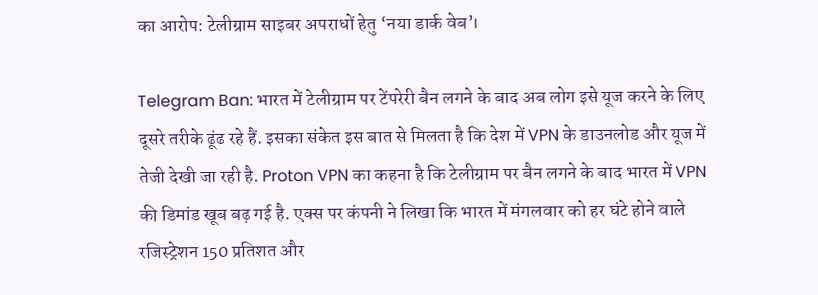का आरोप: टेलीग्राम साइबर अपराधों हेतु ‘नया डार्क वेब’।

Telegram Ban: भारत में टेलीग्राम पर टेंपरेरी बैन लगने के बाद अब लोग इसे यूज करने के लिए दूसरे तरीके ढूंढ रहे हैं. इसका संकेत इस बात से मिलता है कि देश में VPN के डाउनलोड और यूज में तेजी देखी जा रही है. Proton VPN का कहना है कि टेलीग्राम पर बैन लगने के बाद भारत में VPN की डिमांड खूब बढ़ गई है. एक्स पर कंपनी ने लिखा कि भारत में मंगलवार को हर घंटे होने वाले रजिस्ट्रेशन 150 प्रतिशत और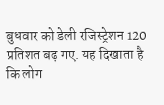बुधवार को डेली रजिस्ट्रेशन 120 प्रतिशत बढ़ गए. यह दिखाता है कि लोग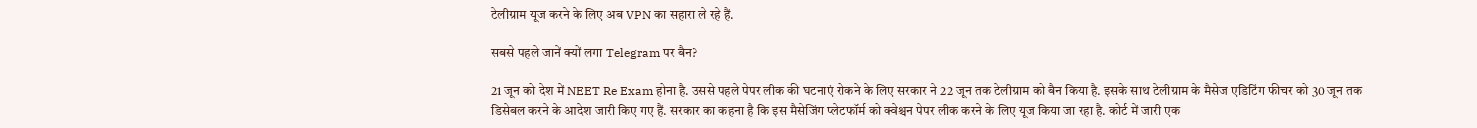टेलीग्राम यूज करने के लिए अब VPN का सहारा ले रहे हैं.

सबसे पहले जानें क्यों लगा Telegram पर बैन?

21 जून को देश में NEET Re Exam होना है. उससे पहले पेपर लीक की घटनाएं रोकने के लिए सरकार ने 22 जून तक टेलीग्राम को बैन किया है. इसके साथ टेलीग्राम के मैसेज एडिटिंग फीचर को 30 जून तक डिसेबल करने के आदेश जारी किए गए हैं. सरकार का कहना है कि इस मैसेजिंग प्लेटफॉर्म को क्वेश्चन पेपर लीक करने के लिए यूज किया जा रहा है. कोर्ट में जारी एक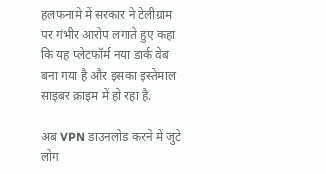हलफनामे में सरकार ने टेलीग्राम पर गंभीर आरोप लगाते हुए कहा कि यह प्लेटफॉर्म नया डार्क वेब बना गया है और इसका इस्तेमाल साइबर क्राइम में हो रहा है.

अब VPN डाउनलोड करने में जुटे लोग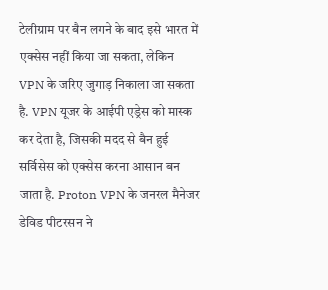टेलीग्राम पर बैन लगने के बाद इसे भारत में एक्सेस नहीं किया जा सकता, लेकिन VPN के जरिए जुगाड़ निकाला जा सकता है. VPN यूजर के आईपी एड्रेस को मास्क कर देता है, जिसकी मदद से बैन हुई सर्विसेस को एक्सेस करना आसान बन जाता है. Proton VPN के जनरल मैनेजर डेविड पीटरसन ने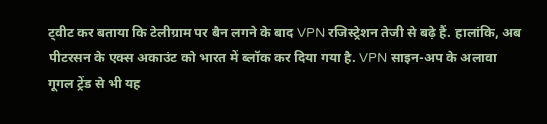ट्वीट कर बताया कि टेलीग्राम पर बैन लगने के बाद VPN रजिस्ट्रेशन तेजी से बढ़े हैं. हालांकि, अब पीटरसन के एक्स अकाउंट को भारत में ब्लॉक कर दिया गया है. VPN साइन-अप के अलावा गूगल ट्रेंड से भी यह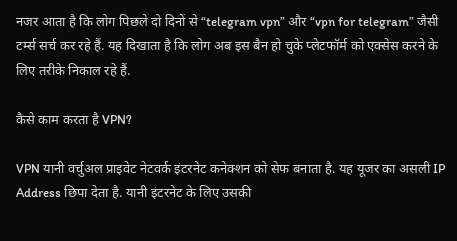नजर आता है कि लोग पिछले दो दिनों से “telegram vpn” और “vpn for telegram” जैसी टर्म्स सर्च कर रहे हैं. यह दिखाता है कि लोग अब इस बैन हो चुके प्लेटफॉर्म को एक्सेस करने के लिए तरीके निकाल रहे हैं.

कैसे काम करता है VPN?

VPN यानी वर्चुअल प्राइवेट नेटवर्क इंटरनेट कनेक्शन को सेफ बनाता है. यह यूजर का असली IP Address छिपा देता है. यानी इंटरनेट के लिए उसकी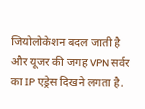जियोलोकेशन बदल जाती है और यूजर की जगह VPN सर्वर का IP एड्रेस दिखने लगता है.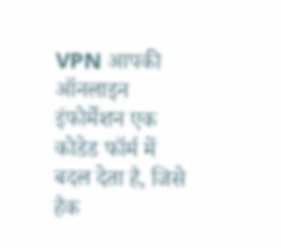VPN आपकी ऑनलाइन इंफोर्मेशन एक कोडेड फॉर्म में बदल देता है, जिसे हैक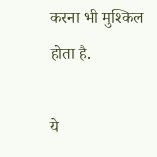करना भी मुश्किल होता है.

ये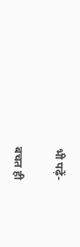भी पढ़ें-

बचत ही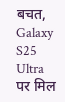बचत, Galaxy S25 Ultra पर मिल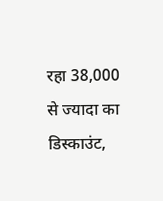रहा 38,000 से ज्यादा का डिस्काउंट,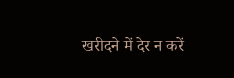खरीदने में देर न करें